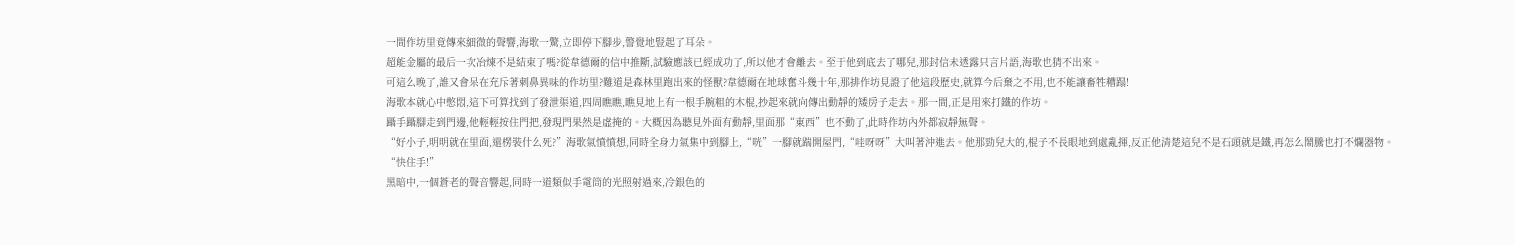一間作坊里竟傳來細微的聲響,海歌一驚,立即停下腳步,警覺地豎起了耳朵。
超能金屬的最后一次冶煉不是結束了嗎?從韋德爾的信中推斷,試驗應該已經成功了,所以他才會離去。至于他到底去了哪兒,那封信未透露只言片語,海歌也猜不出來。
可這么晚了,誰又會呆在充斥著刺鼻異味的作坊里?難道是森林里跑出來的怪獸?韋德爾在地球奮斗幾十年,那排作坊見證了他這段歷史,就算今后棄之不用,也不能讓畜牲糟蹋!
海歌本就心中憋悶,這下可算找到了發泄渠道,四周瞧瞧,瞧見地上有一根手腕粗的木棍,抄起來就向傳出動靜的矮房子走去。那一間,正是用來打鐵的作坊。
躡手躡腳走到門邊,他輕輕按住門把,發現門果然是虛掩的。大概因為聽見外面有動靜,里面那“東西”也不動了,此時作坊內外都寂靜無聲。
“好小子,明明就在里面,還楞裝什么死?”海歌氣憤憤想,同時全身力氣集中到腳上,“咣”一腳就踹開屋門,“哇呀呀”大叫著沖進去。他那勁兒大的,棍子不長眼地到處亂揮,反正他清楚這兒不是石頭就是鐵,再怎么鬧騰也打不爛器物。
“快住手!”
黑暗中,一個蒼老的聲音響起,同時一道類似手電筒的光照射過來,冷銀色的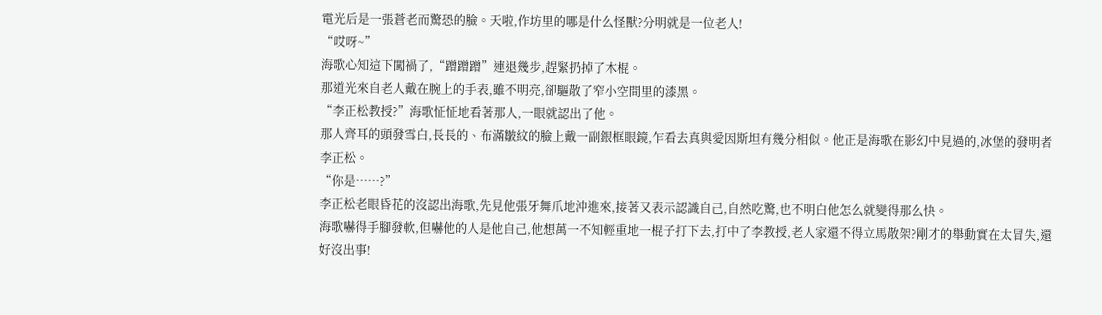電光后是一張蒼老而驚恐的臉。天啦,作坊里的哪是什么怪獸?分明就是一位老人!
“哎呀~”
海歌心知這下闖禍了,“蹭蹭蹭”連退幾步,趕緊扔掉了木棍。
那道光來自老人戴在腕上的手表,雖不明亮,卻驅散了窄小空間里的漆黑。
“李正松教授?”海歌怔怔地看著那人,一眼就認出了他。
那人齊耳的頭發雪白,長長的、布滿皺紋的臉上戴一副銀框眼鏡,乍看去真與愛因斯坦有幾分相似。他正是海歌在影幻中見過的,冰堡的發明者李正松。
“你是……?”
李正松老眼昏花的沒認出海歌,先見他張牙舞爪地沖進來,接著又表示認識自己,自然吃驚,也不明白他怎么就變得那么快。
海歌嚇得手腳發軟,但嚇他的人是他自己,他想萬一不知輕重地一棍子打下去,打中了李教授,老人家還不得立馬散架?剛才的舉動實在太冒失,還好沒出事!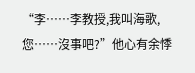“李……李教授,我叫海歌,您……沒事吧?”他心有余悸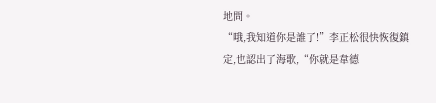地問。
“哦,我知道你是誰了!”李正松很快恢復鎮定,也認出了海歌,“你就是韋德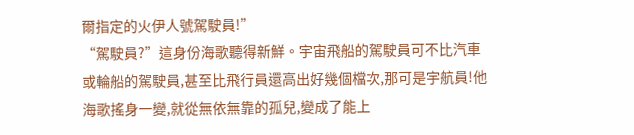爾指定的火伊人號駕駛員!”
“駕駛員?”這身份海歌聽得新鮮。宇宙飛船的駕駛員可不比汽車或輪船的駕駛員,甚至比飛行員還高出好幾個檔次,那可是宇航員!他海歌搖身一變,就從無依無靠的孤兒,變成了能上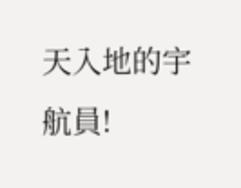天入地的宇航員!